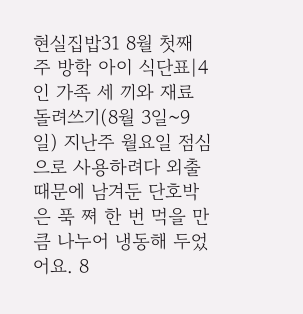현실집밥31 8월 첫째 주 방학 아이 식단표|4인 가족 세 끼와 재료 돌려쓰기(8월 3일~9일) 지난주 월요일 점심으로 사용하려다 외출 때문에 남겨둔 단호박은 푹 쪄 한 번 먹을 만큼 나누어 냉동해 두었어요. 8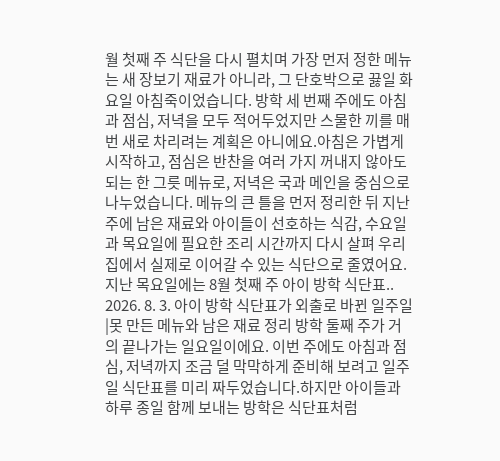월 첫째 주 식단을 다시 펼치며 가장 먼저 정한 메뉴는 새 장보기 재료가 아니라, 그 단호박으로 끓일 화요일 아침죽이었습니다. 방학 세 번째 주에도 아침과 점심, 저녁을 모두 적어두었지만 스물한 끼를 매번 새로 차리려는 계획은 아니에요.아침은 가볍게 시작하고, 점심은 반찬을 여러 가지 꺼내지 않아도 되는 한 그릇 메뉴로, 저녁은 국과 메인을 중심으로 나누었습니다. 메뉴의 큰 틀을 먼저 정리한 뒤 지난주에 남은 재료와 아이들이 선호하는 식감, 수요일과 목요일에 필요한 조리 시간까지 다시 살펴 우리 집에서 실제로 이어갈 수 있는 식단으로 줄였어요. 지난 목요일에는 8월 첫째 주 아이 방학 식단표.. 2026. 8. 3. 아이 방학 식단표가 외출로 바뀐 일주일|못 만든 메뉴와 남은 재료 정리 방학 둘째 주가 거의 끝나가는 일요일이에요. 이번 주에도 아침과 점심, 저녁까지 조금 덜 막막하게 준비해 보려고 일주일 식단표를 미리 짜두었습니다.하지만 아이들과 하루 종일 함께 보내는 방학은 식단표처럼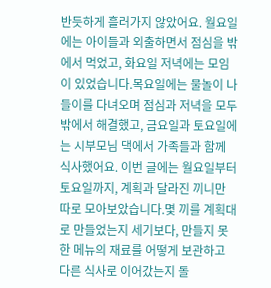반듯하게 흘러가지 않았어요. 월요일에는 아이들과 외출하면서 점심을 밖에서 먹었고, 화요일 저녁에는 모임이 있었습니다.목요일에는 물놀이 나들이를 다녀오며 점심과 저녁을 모두 밖에서 해결했고, 금요일과 토요일에는 시부모님 댁에서 가족들과 함께 식사했어요. 이번 글에는 월요일부터 토요일까지, 계획과 달라진 끼니만 따로 모아보았습니다.몇 끼를 계획대로 만들었는지 세기보다, 만들지 못한 메뉴의 재료를 어떻게 보관하고 다른 식사로 이어갔는지 돌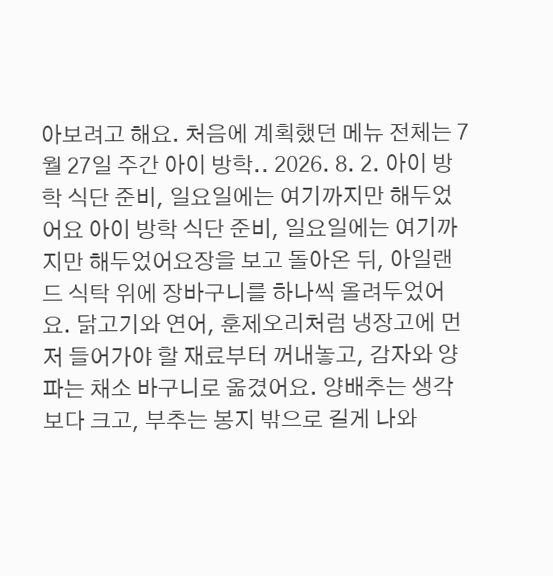아보려고 해요. 처음에 계획했던 메뉴 전체는 7월 27일 주간 아이 방학.. 2026. 8. 2. 아이 방학 식단 준비, 일요일에는 여기까지만 해두었어요 아이 방학 식단 준비, 일요일에는 여기까지만 해두었어요장을 보고 돌아온 뒤, 아일랜드 식탁 위에 장바구니를 하나씩 올려두었어요. 닭고기와 연어, 훈제오리처럼 냉장고에 먼저 들어가야 할 재료부터 꺼내놓고, 감자와 양파는 채소 바구니로 옮겼어요. 양배추는 생각보다 크고, 부추는 봉지 밖으로 길게 나와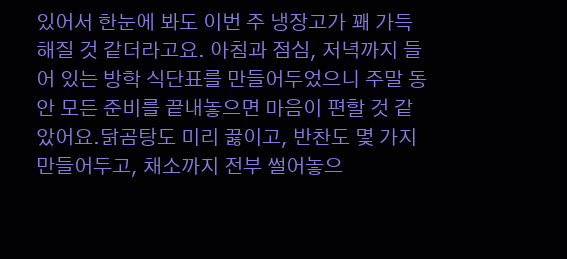있어서 한눈에 봐도 이번 주 냉장고가 꽤 가득해질 것 같더라고요. 아침과 점심, 저녁까지 들어 있는 방학 식단표를 만들어두었으니 주말 동안 모든 준비를 끝내놓으면 마음이 편할 것 같았어요.닭곰탕도 미리 끓이고, 반찬도 몇 가지 만들어두고, 채소까지 전부 썰어놓으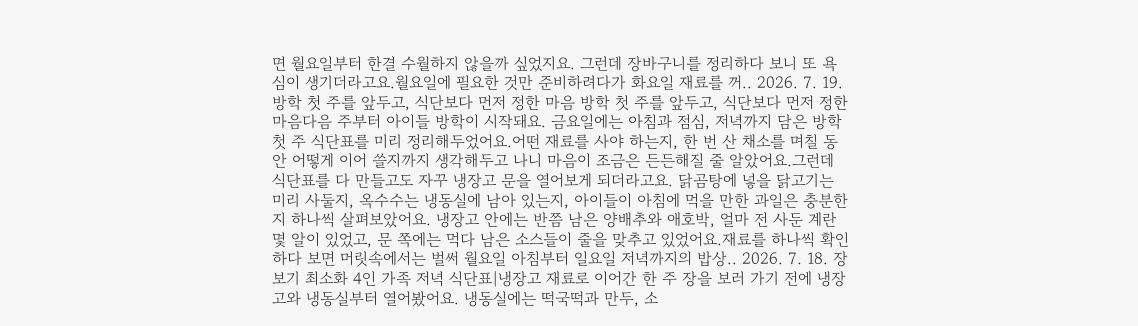면 월요일부터 한결 수월하지 않을까 싶었지요. 그런데 장바구니를 정리하다 보니 또 욕심이 생기더라고요.월요일에 필요한 것만 준비하려다가 화요일 재료를 꺼.. 2026. 7. 19. 방학 첫 주를 앞두고, 식단보다 먼저 정한 마음 방학 첫 주를 앞두고, 식단보다 먼저 정한 마음다음 주부터 아이들 방학이 시작돼요. 금요일에는 아침과 점심, 저녁까지 담은 방학 첫 주 식단표를 미리 정리해두었어요.어떤 재료를 사야 하는지, 한 번 산 채소를 며칠 동안 어떻게 이어 쓸지까지 생각해두고 나니 마음이 조금은 든든해질 줄 알았어요.그런데 식단표를 다 만들고도 자꾸 냉장고 문을 열어보게 되더라고요. 닭곰탕에 넣을 닭고기는 미리 사둘지, 옥수수는 냉동실에 남아 있는지, 아이들이 아침에 먹을 만한 과일은 충분한지 하나씩 살펴보았어요. 냉장고 안에는 반쯤 남은 양배추와 애호박, 얼마 전 사둔 계란 몇 알이 있었고, 문 쪽에는 먹다 남은 소스들이 줄을 맞추고 있었어요.재료를 하나씩 확인하다 보면 머릿속에서는 벌써 월요일 아침부터 일요일 저녁까지의 밥상.. 2026. 7. 18. 장보기 최소화 4인 가족 저녁 식단표|냉장고 재료로 이어간 한 주 장을 보러 가기 전에 냉장고와 냉동실부터 열어봤어요. 냉동실에는 떡국떡과 만두, 소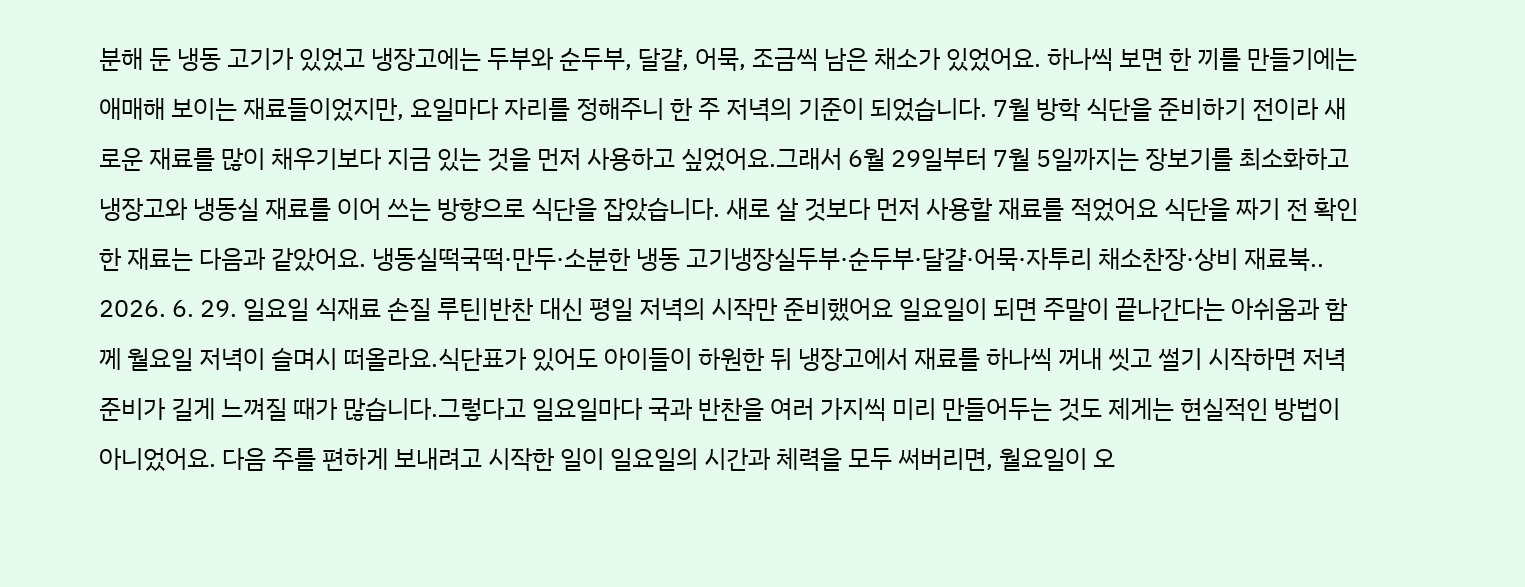분해 둔 냉동 고기가 있었고 냉장고에는 두부와 순두부, 달걀, 어묵, 조금씩 남은 채소가 있었어요. 하나씩 보면 한 끼를 만들기에는 애매해 보이는 재료들이었지만, 요일마다 자리를 정해주니 한 주 저녁의 기준이 되었습니다. 7월 방학 식단을 준비하기 전이라 새로운 재료를 많이 채우기보다 지금 있는 것을 먼저 사용하고 싶었어요.그래서 6월 29일부터 7월 5일까지는 장보기를 최소화하고 냉장고와 냉동실 재료를 이어 쓰는 방향으로 식단을 잡았습니다. 새로 살 것보다 먼저 사용할 재료를 적었어요 식단을 짜기 전 확인한 재료는 다음과 같았어요. 냉동실떡국떡·만두·소분한 냉동 고기냉장실두부·순두부·달걀·어묵·자투리 채소찬장·상비 재료북.. 2026. 6. 29. 일요일 식재료 손질 루틴|반찬 대신 평일 저녁의 시작만 준비했어요 일요일이 되면 주말이 끝나간다는 아쉬움과 함께 월요일 저녁이 슬며시 떠올라요.식단표가 있어도 아이들이 하원한 뒤 냉장고에서 재료를 하나씩 꺼내 씻고 썰기 시작하면 저녁 준비가 길게 느껴질 때가 많습니다.그렇다고 일요일마다 국과 반찬을 여러 가지씩 미리 만들어두는 것도 제게는 현실적인 방법이 아니었어요. 다음 주를 편하게 보내려고 시작한 일이 일요일의 시간과 체력을 모두 써버리면, 월요일이 오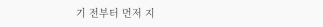기 전부터 먼저 지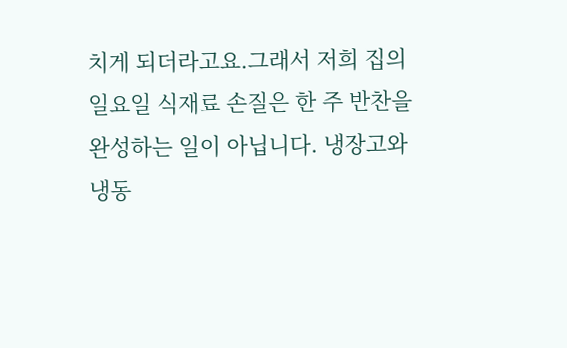치게 되더라고요.그래서 저희 집의 일요일 식재료 손질은 한 주 반찬을 완성하는 일이 아닙니다. 냉장고와 냉동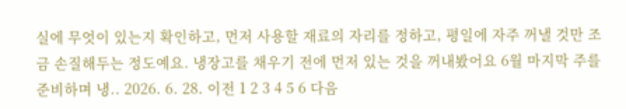실에 무엇이 있는지 확인하고, 먼저 사용할 재료의 자리를 정하고, 평일에 자주 꺼낼 것만 조금 손질해두는 정도예요. 냉장고를 채우기 전에 먼저 있는 것을 꺼내봤어요 6월 마지막 주를 준비하며 냉.. 2026. 6. 28. 이전 1 2 3 4 5 6 다음